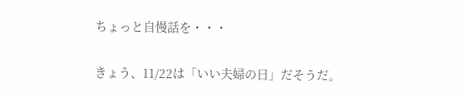ちょっと自慢話を・・・

きょう、11/22は「いい夫婦の日」だそうだ。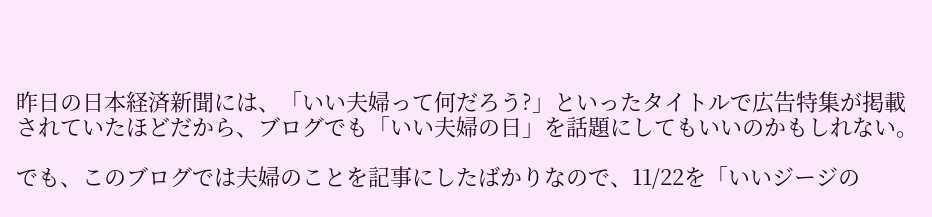昨日の日本経済新聞には、「いい夫婦って何だろう?」といったタイトルで広告特集が掲載されていたほどだから、ブログでも「いい夫婦の日」を話題にしてもいいのかもしれない。

でも、このブログでは夫婦のことを記事にしたばかりなので、11/22を「いいジージの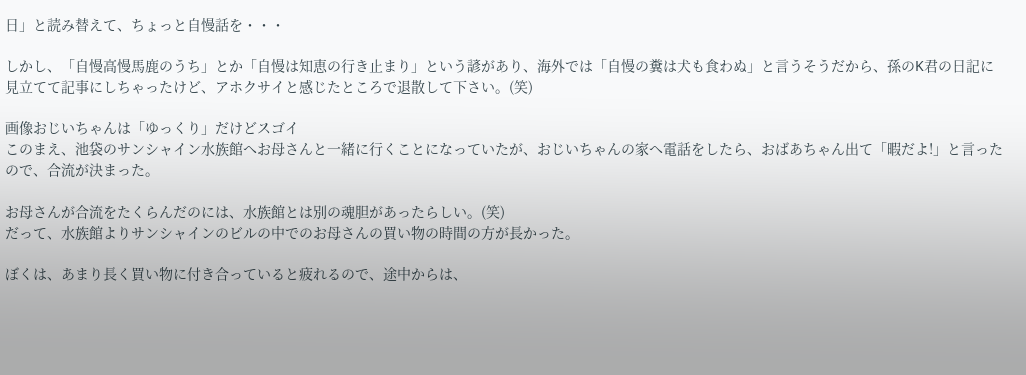日」と読み替えて、ちょっと自慢話を・・・

しかし、「自慢高慢馬鹿のうち」とか「自慢は知恵の行き止まり」という諺があり、海外では「自慢の糞は犬も食わぬ」と言うそうだから、孫のK君の日記に見立てて記事にしちゃったけど、アホクサイと感じたところで退散して下さい。(笑)

画像おじいちゃんは「ゆっくり」だけどスゴイ
このまえ、池袋のサンシャイン水族館へお母さんと一緒に行くことになっていたが、おじいちゃんの家へ電話をしたら、おばあちゃん出て「暇だよ!」と言ったので、合流が決まった。

お母さんが合流をたくらんだのには、水族館とは別の魂胆があったらしい。(笑)
だって、水族館よりサンシャインのビルの中でのお母さんの買い物の時間の方が長かった。

ぼくは、あまり長く買い物に付き合っていると疲れるので、途中からは、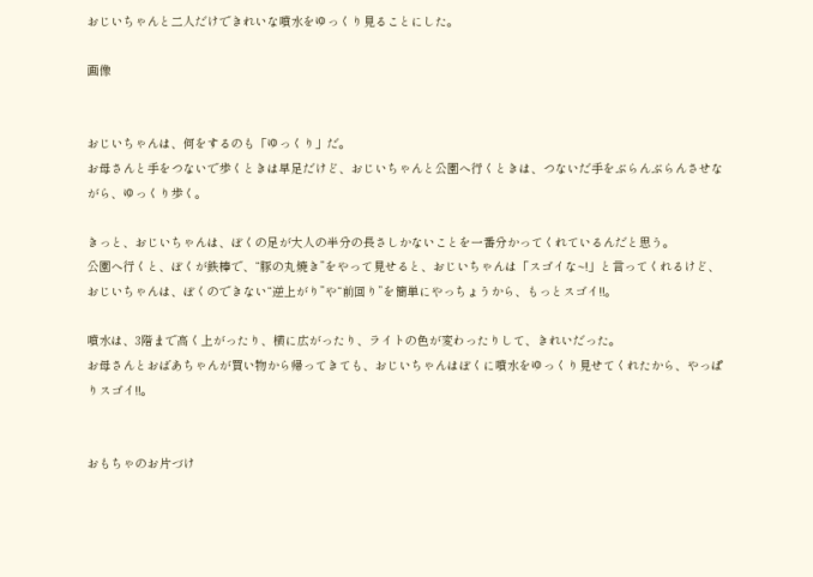おじいちゃんと二人だけできれいな噴水をゆっくり見ることにした。

画像


おじいちゃんは、何をするのも「ゆっくり」だ。
お母さんと手をつないで歩くときは早足だけど、おじいちゃんと公園へ行くときは、つないだ手をぶらんぶらんさせながら、ゆっくり歩く。

きっと、おじいちゃんは、ぼくの足が大人の半分の長さしかないことを一番分かってくれているんだと思う。
公園へ行くと、ぼくが鉄棒で、“豚の丸焼き”をやって見せると、おじいちゃんは「スゴイな~!」と言ってくれるけど、おじいちゃんは、ぼくのできない“逆上がり”や“前回り”を簡単にやっちょうから、もっとスゴイ!!。

噴水は、3階まで高く上がったり、横に広がったり、ライトの色が変わったりして、きれいだった。
お母さんとおばあちゃんが買い物から帰ってきても、おじいちゃんはぼくに噴水をゆっくり見せてくれたから、やっぱりスゴイ!!。


おもちゃのお片づけ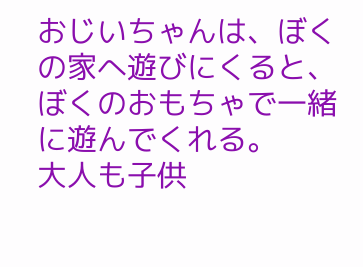おじいちゃんは、ぼくの家へ遊びにくると、ぼくのおもちゃで一緒に遊んでくれる。
大人も子供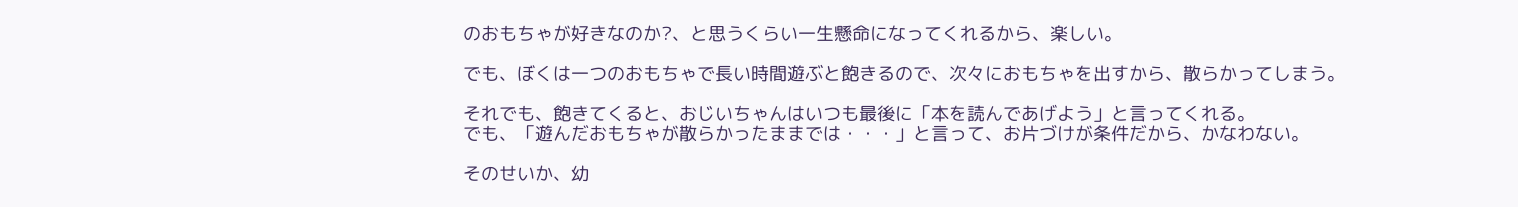のおもちゃが好きなのか?、と思うくらい一生懸命になってくれるから、楽しい。

でも、ぼくは一つのおもちゃで長い時間遊ぶと飽きるので、次々におもちゃを出すから、散らかってしまう。

それでも、飽きてくると、おじいちゃんはいつも最後に「本を読んであげよう」と言ってくれる。
でも、「遊んだおもちゃが散らかったままでは・・・」と言って、お片づけが条件だから、かなわない。

そのせいか、幼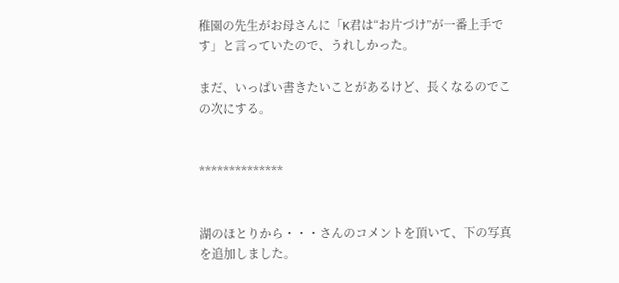稚園の先生がお母さんに「K君は“お片づけ”が一番上手です」と言っていたので、うれしかった。

まだ、いっぱい書きたいことがあるけど、長くなるのでこの次にする。


**************


湖のほとりから・・・さんのコメントを頂いて、下の写真を追加しました。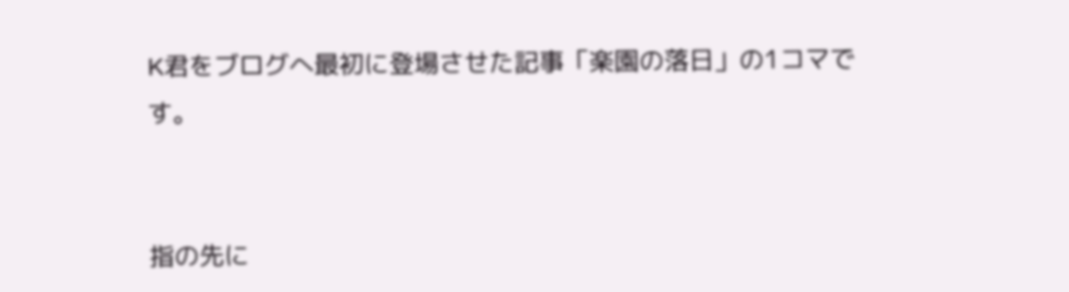K君をブログへ最初に登場させた記事「楽園の落日」の1コマです。


指の先に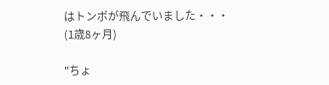はトンボが飛んでいました・・・
(1歳8ヶ月)

"ちょ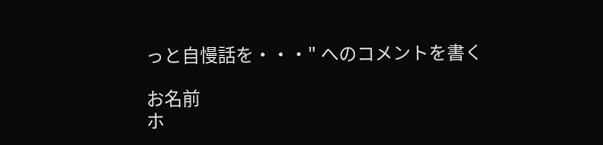っと自慢話を・・・" へのコメントを書く

お名前
ホ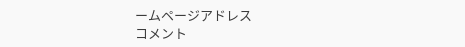ームページアドレス
コメント